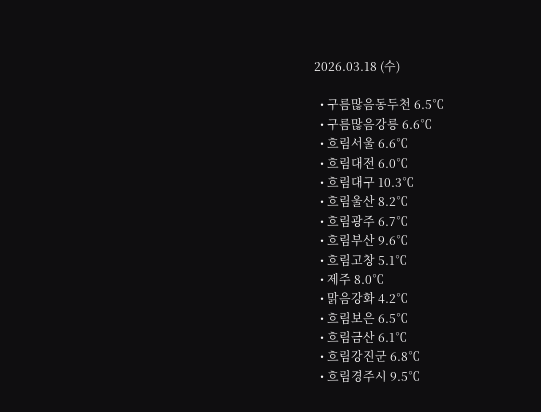2026.03.18 (수)

  • 구름많음동두천 6.5℃
  • 구름많음강릉 6.6℃
  • 흐림서울 6.6℃
  • 흐림대전 6.0℃
  • 흐림대구 10.3℃
  • 흐림울산 8.2℃
  • 흐림광주 6.7℃
  • 흐림부산 9.6℃
  • 흐림고창 5.1℃
  • 제주 8.0℃
  • 맑음강화 4.2℃
  • 흐림보은 6.5℃
  • 흐림금산 6.1℃
  • 흐림강진군 6.8℃
  • 흐림경주시 9.5℃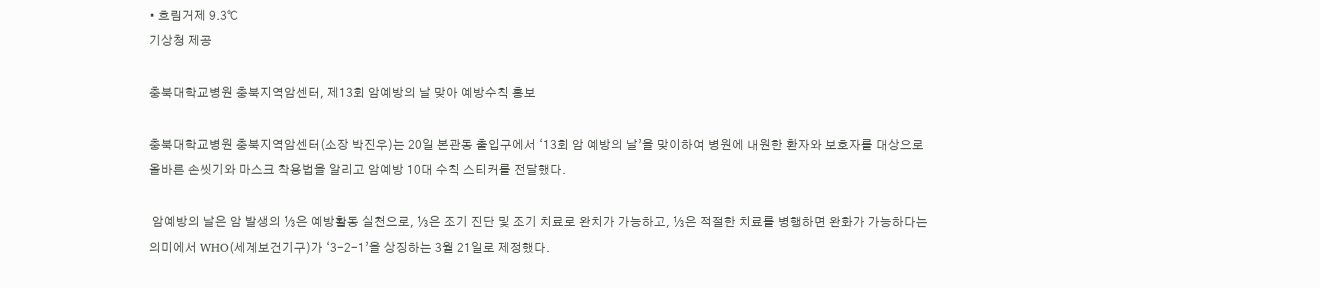• 흐림거제 9.3℃
기상청 제공

충북대학교병원 충북지역암센터, 제13회 암예방의 날 맞아 예방수칙 홍보

충북대학교병원 충북지역암센터(소장 박진우)는 20일 본관동 출입구에서 ‘13회 암 예방의 날’을 맞이하여 병원에 내원한 환자와 보호자를 대상으로 올바른 손씻기와 마스크 착용법을 알리고 암예방 10대 수칙 스티커를 전달했다.

 암예방의 날은 암 발생의 ⅓은 예방활동 실천으로, ⅓은 조기 진단 및 조기 치료로 완치가 가능하고, ⅓은 적절한 치료를 병행하면 완화가 가능하다는 의미에서 WHO(세계보건기구)가 ‘3-2-1’을 상징하는 3월 21일로 제정했다.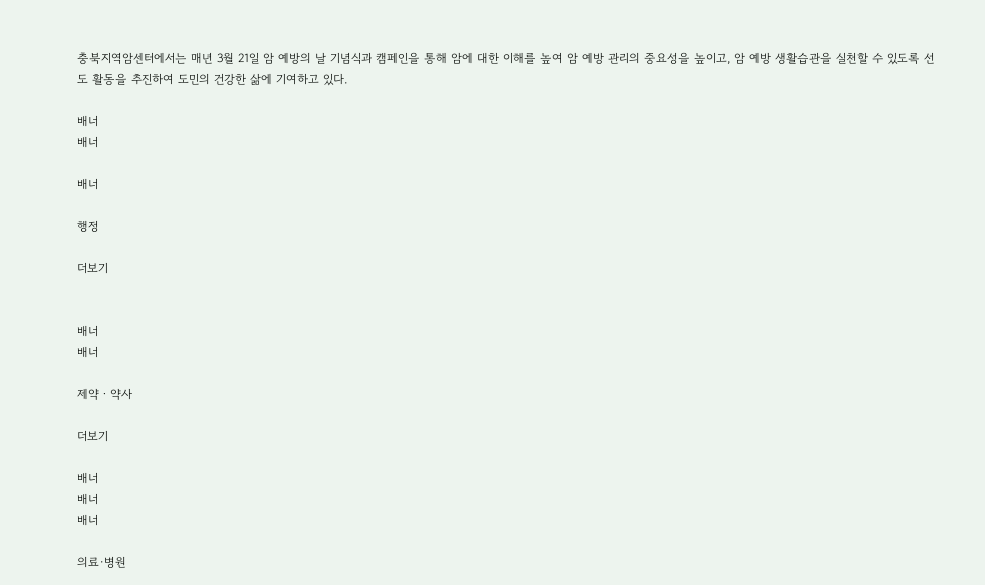충북지역암센터에서는 매년 3월 21일 암 예방의 날 기념식과 캠페인을 통해 암에 대한 이해를 높여 암 예방 관리의 중요성을 높이고, 암 예방 생활습관을 실천할 수 있도록 선도 활동을 추진하여 도민의 건강한 삶에 기여하고 있다.

배너
배너

배너

행정

더보기


배너
배너

제약ㆍ약사

더보기

배너
배너
배너

의료·병원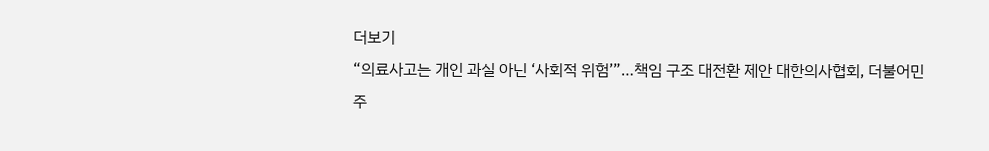더보기
“의료사고는 개인 과실 아닌 ‘사회적 위험’”…책임 구조 대전환 제안 대한의사협회, 더불어민주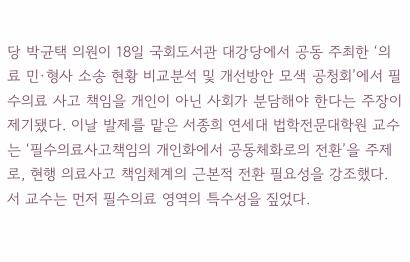당 박균택 의원이 18일 국회도서관 대강당에서 공동 주최한 ‘의료 민·형사 소송 현황 비교분석 및 개선방안 모색 공청회’에서 필수의료 사고 책임을 개인이 아닌 사회가 분담해야 한다는 주장이 제기됐다. 이날 발제를 맡은 서종희 연세대 법학전문대학원 교수는 ‘필수의료사고책임의 개인화에서 공동체화로의 전환’을 주제로, 현행 의료사고 책임체계의 근본적 전환 필요성을 강조했다. 서 교수는 먼저 필수의료 영역의 특수성을 짚었다.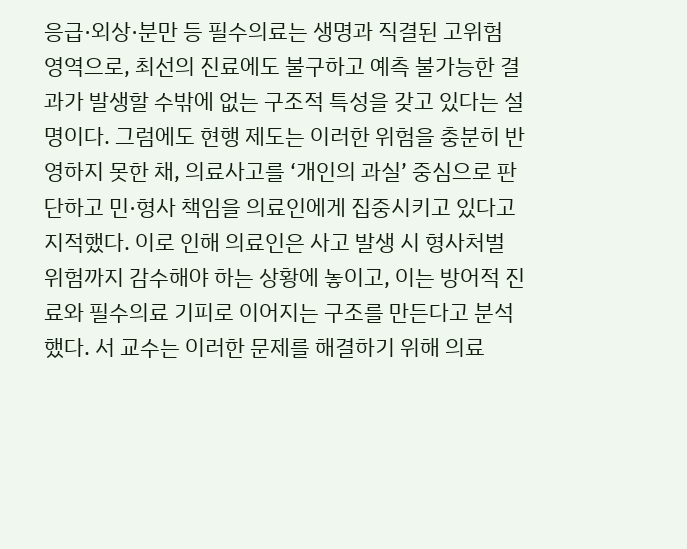응급·외상·분만 등 필수의료는 생명과 직결된 고위험 영역으로, 최선의 진료에도 불구하고 예측 불가능한 결과가 발생할 수밖에 없는 구조적 특성을 갖고 있다는 설명이다. 그럼에도 현행 제도는 이러한 위험을 충분히 반영하지 못한 채, 의료사고를 ‘개인의 과실’ 중심으로 판단하고 민·형사 책임을 의료인에게 집중시키고 있다고 지적했다. 이로 인해 의료인은 사고 발생 시 형사처벌 위험까지 감수해야 하는 상황에 놓이고, 이는 방어적 진료와 필수의료 기피로 이어지는 구조를 만든다고 분석했다. 서 교수는 이러한 문제를 해결하기 위해 의료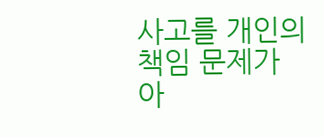사고를 개인의 책임 문제가 아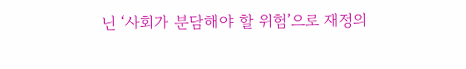닌 ‘사회가 분담해야 할 위험’으로 재정의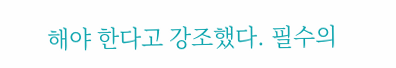해야 한다고 강조했다. 필수의